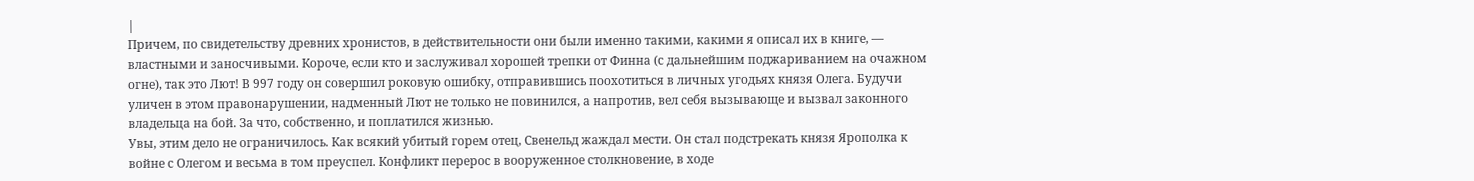|
Причем, по свидетельству древних хронистов, в действительности они были именно такими, какими я описал их в книге, — властными и заносчивыми. Короче, если кто и заслуживал хорошей трепки от Финна (с дальнейшим поджариванием на очажном огне), так это Лют! В 997 году он совершил роковую ошибку, отправившись поохотиться в личных угодьях князя Олега. Будучи уличен в этом правонарушении, надменный Лют не только не повинился, а напротив, вел себя вызывающе и вызвал законного владельца на бой. За что, собственно, и поплатился жизнью.
Увы, этим дело не ограничилось. Как всякий убитый горем отец, Свенельд жаждал мести. Он стал подстрекать князя Ярополка к войне с Олегом и весьма в том преуспел. Конфликт перерос в вооруженное столкновение, в ходе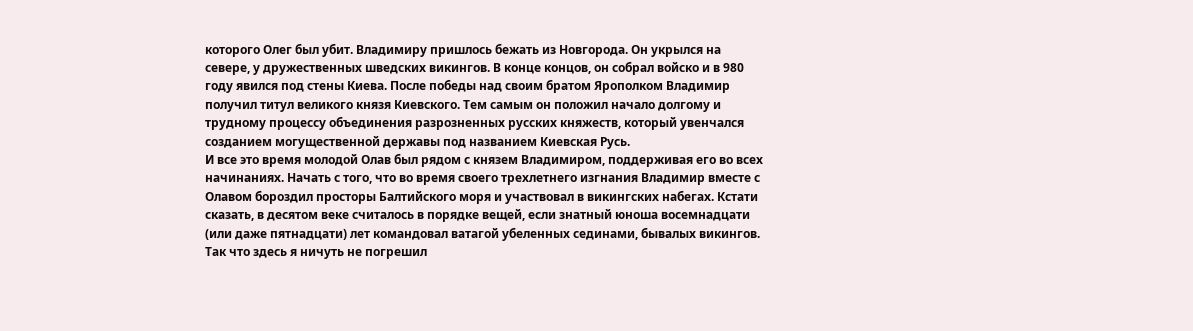которого Олег был убит. Владимиру пришлось бежать из Новгорода. Он укрылся на севере, у дружественных шведских викингов. В конце концов, он собрал войско и в 980 году явился под стены Киева. После победы над своим братом Ярополком Владимир получил титул великого князя Киевского. Тем самым он положил начало долгому и трудному процессу объединения разрозненных русских княжеств, который увенчался созданием могущественной державы под названием Киевская Русь.
И все это время молодой Олав был рядом с князем Владимиром, поддерживая его во всех начинаниях. Начать с того, что во время своего трехлетнего изгнания Владимир вместе с Олавом бороздил просторы Балтийского моря и участвовал в викингских набегах. Кстати сказать, в десятом веке считалось в порядке вещей, если знатный юноша восемнадцати (или даже пятнадцати) лет командовал ватагой убеленных сединами, бывалых викингов. Так что здесь я ничуть не погрешил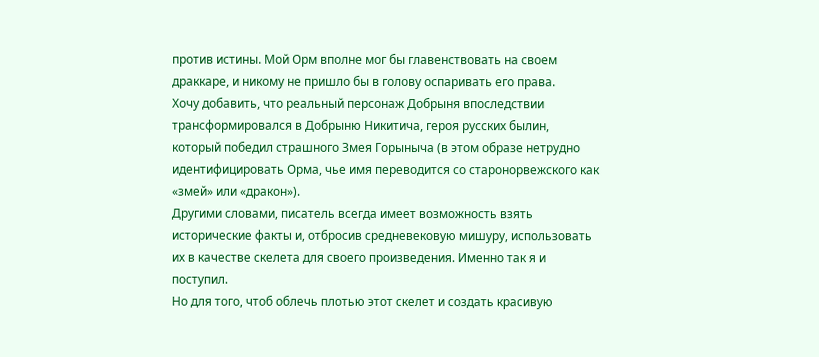против истины. Мой Орм вполне мог бы главенствовать на своем драккаре, и никому не пришло бы в голову оспаривать его права.
Хочу добавить, что реальный персонаж Добрыня впоследствии трансформировался в Добрыню Никитича, героя русских былин, который победил страшного Змея Горыныча (в этом образе нетрудно идентифицировать Орма, чье имя переводится со старонорвежского как «змей» или «дракон»).
Другими словами, писатель всегда имеет возможность взять исторические факты и, отбросив средневековую мишуру, использовать их в качестве скелета для своего произведения. Именно так я и поступил.
Но для того, чтоб облечь плотью этот скелет и создать красивую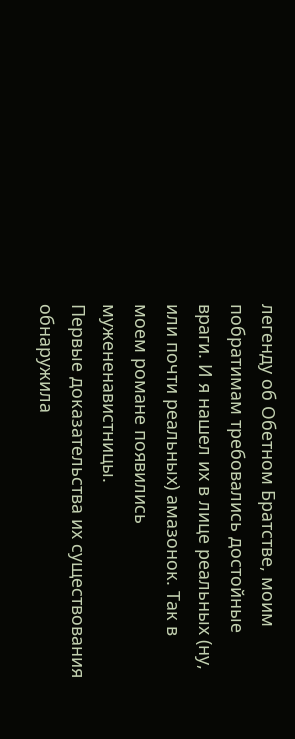легенду об Обетном Братстве, моим побратимам требовались достойные враги. И я нашел их в лице реальных (ну, или почти реальных) амазонок. Так в моем романе появились мужененавистницы.
Первые доказательства их существования обнаружила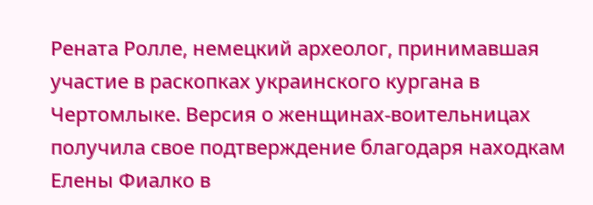Рената Ролле, немецкий археолог, принимавшая участие в раскопках украинского кургана в Чертомлыке. Версия о женщинах-воительницах получила свое подтверждение благодаря находкам Елены Фиалко в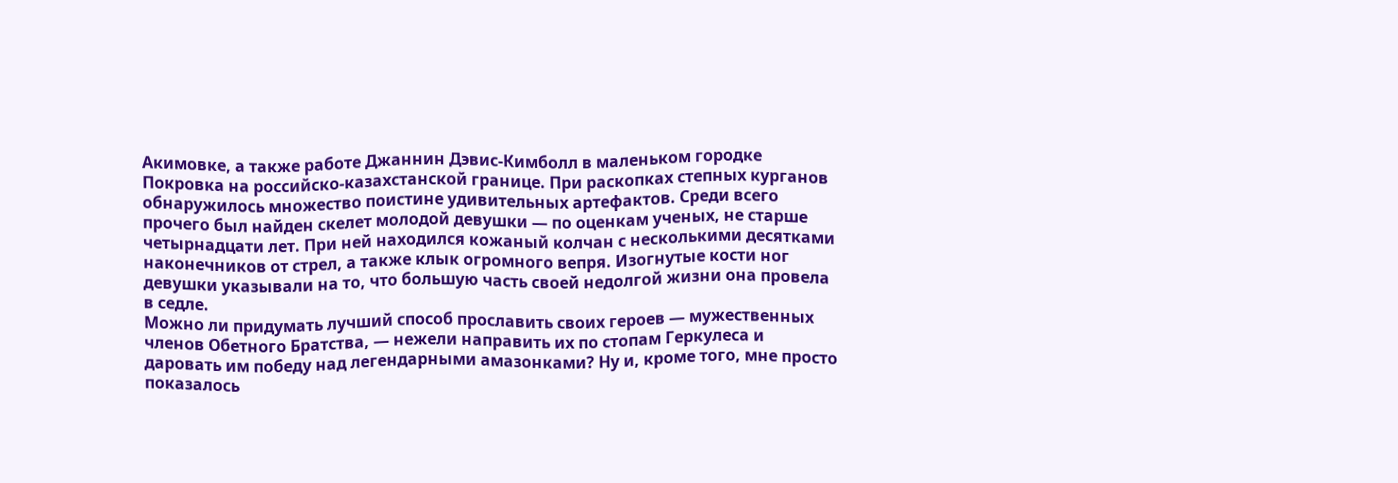Акимовке, а также работе Джаннин Дэвис-Кимболл в маленьком городке Покровка на российско-казахстанской границе. При раскопках степных курганов обнаружилось множество поистине удивительных артефактов. Среди всего прочего был найден скелет молодой девушки — по оценкам ученых, не старше четырнадцати лет. При ней находился кожаный колчан с несколькими десятками наконечников от стрел, а также клык огромного вепря. Изогнутые кости ног девушки указывали на то, что большую часть своей недолгой жизни она провела в седле.
Можно ли придумать лучший способ прославить своих героев — мужественных членов Обетного Братства, — нежели направить их по стопам Геркулеса и даровать им победу над легендарными амазонками? Ну и, кроме того, мне просто показалось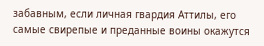забавным, если личная гвардия Аттилы, его самые свирепые и преданные воины окажутся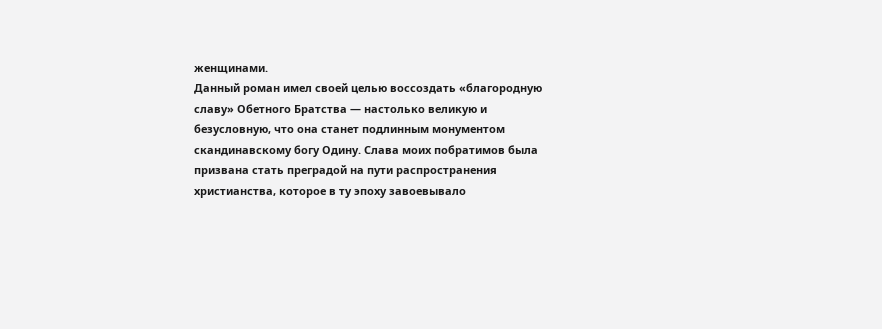женщинами.
Данный роман имел своей целью воссоздать «благородную славу» Обетного Братства — настолько великую и безусловную, что она станет подлинным монументом скандинавскому богу Одину. Слава моих побратимов была призвана стать преградой на пути распространения христианства, которое в ту эпоху завоевывало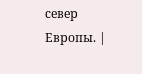север Европы. |